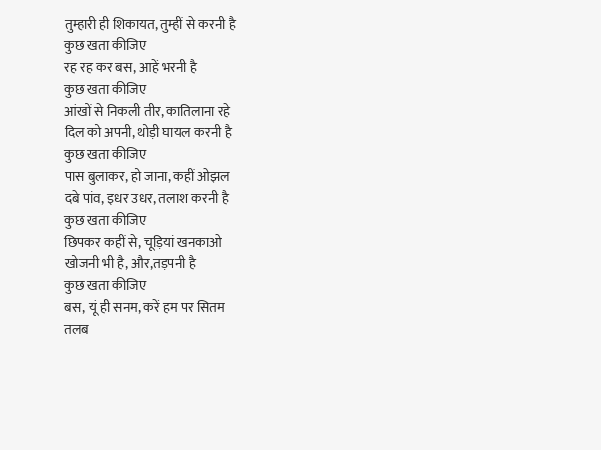तुम्हारी ही शिकायत, तुम्हीं से करनी है
कुछ खता कीजिए
रह रह कर बस, आहें भरनी है
कुछ खता कीजिए
आंखों से निकली तीर, कातिलाना रहे
दिल को अपनी, थोड़ी घायल करनी है
कुछ खता कीजिए
पास बुलाकर, हो जाना, कहीं ओझल
दबे पांव, इधर उधर, तलाश करनी है
कुछ खता कीजिए
छिपकर कहीं से, चूड़ियां खनकाओ
खोजनी भी है, और,तड़पनी है
कुछ खता कीजिए
बस, यूं ही सनम, करें हम पर सितम
तलब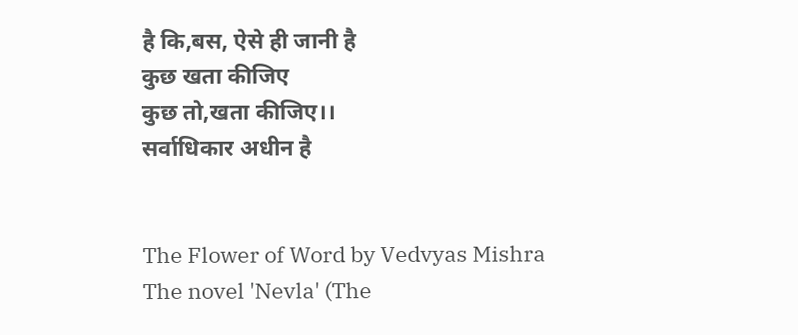है कि,बस, ऐसे ही जानी है
कुछ खता कीजिए
कुछ तो,खता कीजिए।।
सर्वाधिकार अधीन है


The Flower of Word by Vedvyas Mishra
The novel 'Nevla' (The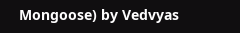Mongoose) by Vedvyas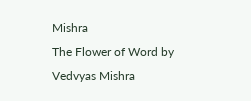Mishra
The Flower of Word by Vedvyas Mishra